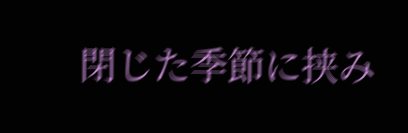閉じた季節に挟み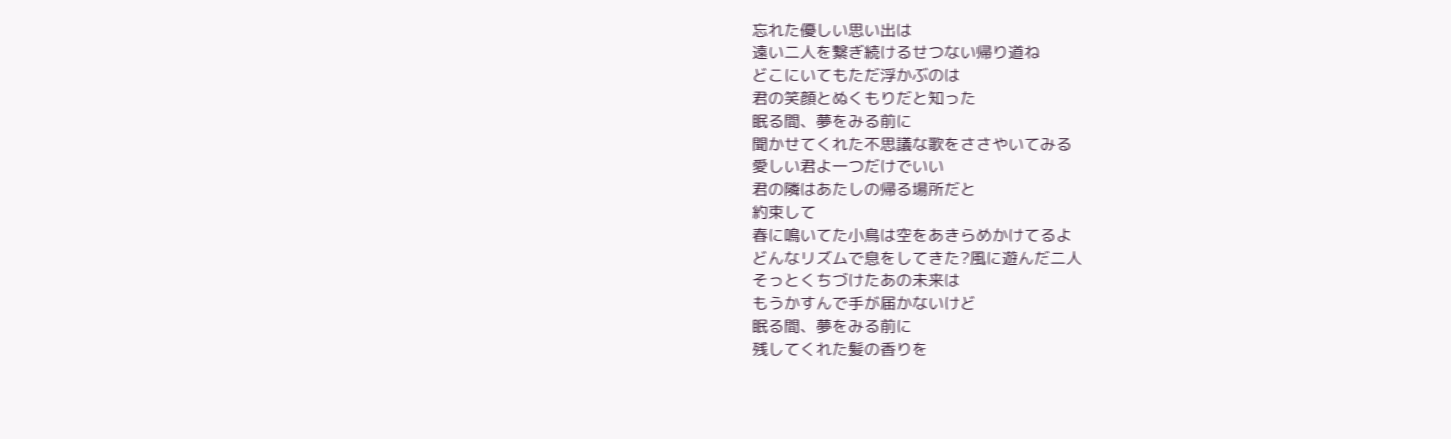忘れた優しい思い出は
遠い二人を繋ぎ続けるせつない帰り道ね
どこにいてもただ浮かぶのは
君の笑顔とぬくもりだと知った
眠る間、夢をみる前に
聞かせてくれた不思議な歌をささやいてみる
愛しい君よ一つだけでいい
君の隣はあたしの帰る場所だと
約束して
春に鳴いてた小鳥は空をあきらめかけてるよ
どんなリズムで息をしてきた?風に遊んだ二人
そっとくちづけたあの未来は
もうかすんで手が届かないけど
眠る間、夢をみる前に
残してくれた髪の香りを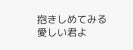抱きしめてみる
愛しい君よ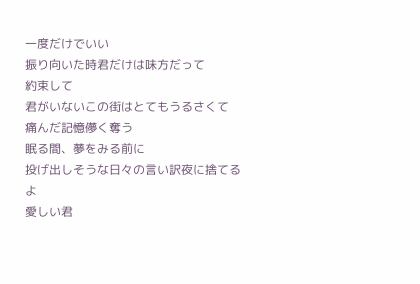一度だけでいい
振り向いた時君だけは味方だって
約束して
君がいないこの街はとてもうるさくて
痛んだ記憶儚く奪う
眠る間、夢をみる前に
投げ出しそうな日々の言い訳夜に捨てるよ
愛しい君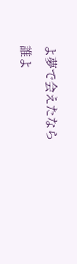よ夢で会えたなら
誰よ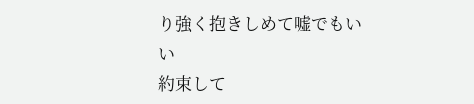り強く抱きしめて嘘でもいい
約束して